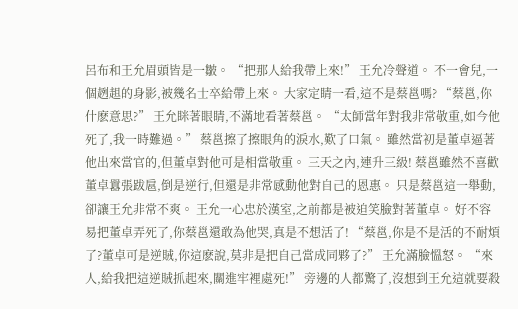呂布和王允眉頭皆是一皺。 “把那人給我帶上來!” 王允冷聲道。 不一會兒,一個趔趄的身影,被幾名士卒給帶上來。 大家定睛一看,這不是蔡邕嗎? “蔡邕,你什麽意思?” 王允眯著眼睛,不滿地看著蔡邕。 “太師當年對我非常敬重,如今他死了,我一時難過。” 蔡邕擦了擦眼角的淚水,歎了口氣。 雖然當初是董卓逼著他出來當官的,但董卓對他可是相當敬重。 三天之內,連升三級! 蔡邕雖然不喜歡董卓囂張跋扈,倒是逆行,但還是非常感動他對自己的恩惠。 只是蔡邕這一舉動,卻讓王允非常不爽。 王允一心忠於漢室,之前都是被迫笑臉對著董卓。 好不容易把董卓弄死了,你蔡邕還敢為他哭,真是不想活了! “蔡邕,你是不是活的不耐煩了?董卓可是逆賊,你這麽說,莫非是把自己當成同夥了?” 王允滿臉慍怒。 “來人,給我把這逆賊抓起來,關進牢裡處死!” 旁邊的人都驚了,沒想到王允這就要殺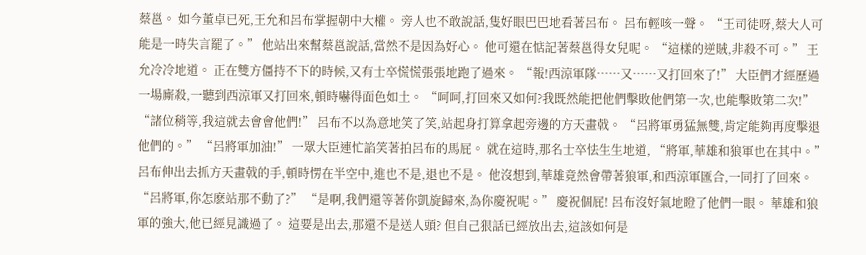蔡邕。 如今董卓已死,王允和呂布掌握朝中大權。 旁人也不敢說話,隻好眼巴巴地看著呂布。 呂布輕咳一聲。 “王司徒呀,蔡大人可能是一時失言罷了。” 他站出來幫蔡邕說話,當然不是因為好心。 他可還在惦記著蔡邕得女兒呢。 “這樣的逆賊,非殺不可。” 王允冷冷地道。 正在雙方僵持不下的時候,又有士卒慌慌張張地跑了過來。 “報!西涼軍隊……又……又打回來了!” 大臣們才經歷過一場廝殺,一聽到西涼軍又打回來,頓時嚇得面色如土。 “呵呵,打回來又如何?我既然能把他們擊敗他們第一次,也能擊敗第二次!” “諸位稍等,我這就去會會他們!” 呂布不以為意地笑了笑,站起身打算拿起旁邊的方天畫戟。 “呂將軍勇猛無雙,肯定能夠再度擊退他們的。” “呂將軍加油!” 一眾大臣連忙諂笑著拍呂布的馬屁。 就在這時,那名士卒怯生生地道, “將軍,華雄和狼軍也在其中。” 呂布伸出去抓方天畫戟的手,頓時愣在半空中,進也不是,退也不是。 他沒想到,華雄竟然會帶著狼軍,和西涼軍匯合,一同打了回來。 “呂將軍,你怎麽站那不動了?” “是啊,我們還等著你凱旋歸來,為你慶祝呢。” 慶祝個屁! 呂布沒好氣地瞪了他們一眼。 華雄和狼軍的強大,他已經見識過了。 這要是出去,那還不是送人頭? 但自己狠話已經放出去,這該如何是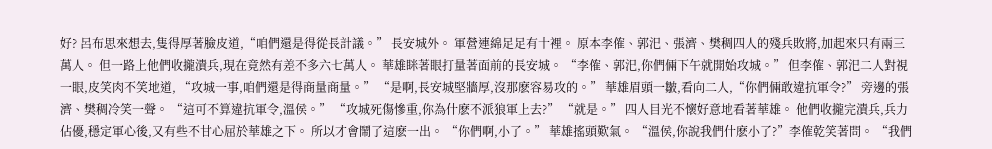好? 呂布思來想去,隻得厚著臉皮道,“咱們還是得從長計議。” 長安城外。 軍營連綿足足有十裡。 原本李傕、郭汜、張濟、樊稠四人的殘兵敗將,加起來只有兩三萬人。 但一路上他們收攏潰兵,現在竟然有差不多六七萬人。 華雄眯著眼打量著面前的長安城。 “李傕、郭汜,你們倆下午就開始攻城。” 但李傕、郭汜二人對視一眼,皮笑肉不笑地道, “攻城一事,咱們還是得商量商量。” “是啊,長安城堅牆厚,沒那麽容易攻的。” 華雄眉頭一皺,看向二人,“你們倆敢違抗軍令?” 旁邊的張濟、樊稠冷笑一聲。 “這可不算違抗軍令,溫侯。” “攻城死傷慘重,你為什麽不派狼軍上去?” “就是。” 四人目光不懷好意地看著華雄。 他們收攏完潰兵,兵力佔優,穩定軍心後,又有些不甘心屈於華雄之下。 所以才會鬧了這麽一出。 “你們啊,小了。” 華雄搖頭歎氣。 “溫侯,你說我們什麽小了?”李傕乾笑著問。 “我們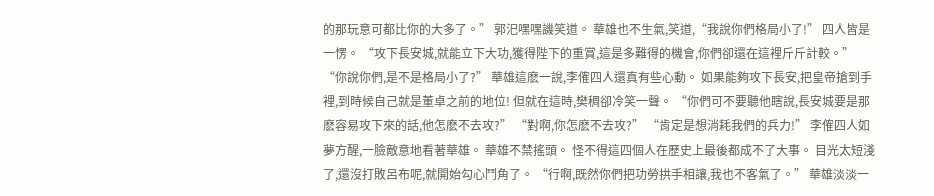的那玩意可都比你的大多了。” 郭汜嘿嘿譏笑道。 華雄也不生氣,笑道,“我說你們格局小了!” 四人皆是一愣。 “攻下長安城,就能立下大功,獲得陛下的重賞,這是多難得的機會,你們卻還在這裡斤斤計較。” “你說你們,是不是格局小了?” 華雄這麽一說,李傕四人還真有些心動。 如果能夠攻下長安,把皇帝搶到手裡,到時候自己就是董卓之前的地位! 但就在這時,樊稠卻冷笑一聲。 “你們可不要聽他瞎說,長安城要是那麽容易攻下來的話,他怎麽不去攻?” “對啊,你怎麽不去攻?” “肯定是想消耗我們的兵力!” 李傕四人如夢方醒,一臉敵意地看著華雄。 華雄不禁搖頭。 怪不得這四個人在歷史上最後都成不了大事。 目光太短淺了,還沒打敗呂布呢,就開始勾心鬥角了。 “行啊,既然你們把功勞拱手相讓,我也不客氣了。” 華雄淡淡一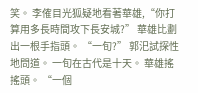笑。 李傕目光狐疑地看著華雄,“你打算用多長時間攻下長安城?” 華雄比劃出一根手指頭。 “一旬?” 郭汜試探性地問道。 一旬在古代是十天。 華雄搖搖頭。 “一個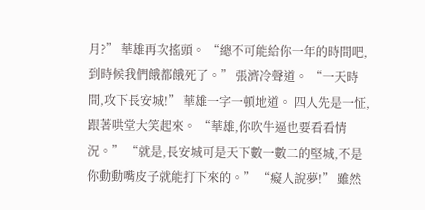月?” 華雄再次搖頭。 “總不可能給你一年的時間吧,到時候我們餓都餓死了。” 張濟冷聲道。 “一天時間,攻下長安城!” 華雄一字一頓地道。 四人先是一怔,跟著哄堂大笑起來。 “華雄,你吹牛逼也要看看情況。” “就是,長安城可是天下數一數二的堅城,不是你動動嘴皮子就能打下來的。” “癡人說夢!” 雖然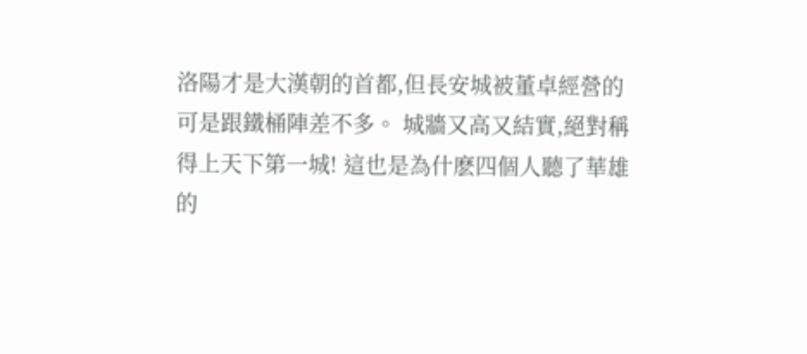洛陽才是大漢朝的首都,但長安城被董卓經營的可是跟鐵桶陣差不多。 城牆又高又結實,絕對稱得上天下第一城! 這也是為什麽四個人聽了華雄的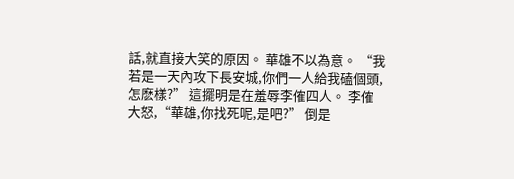話,就直接大笑的原因。 華雄不以為意。 “我若是一天內攻下長安城,你們一人給我磕個頭,怎麽樣?” 這擺明是在羞辱李傕四人。 李傕大怒,“華雄,你找死呢,是吧?” 倒是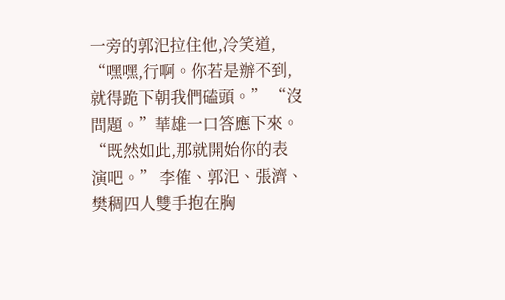一旁的郭汜拉住他,冷笑道, “嘿嘿,行啊。你若是辦不到,就得跪下朝我們磕頭。” “沒問題。”華雄一口答應下來。 “既然如此,那就開始你的表演吧。” 李傕、郭汜、張濟、樊稠四人雙手抱在胸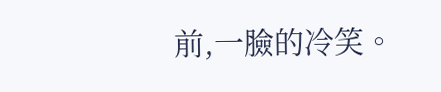前,一臉的冷笑。